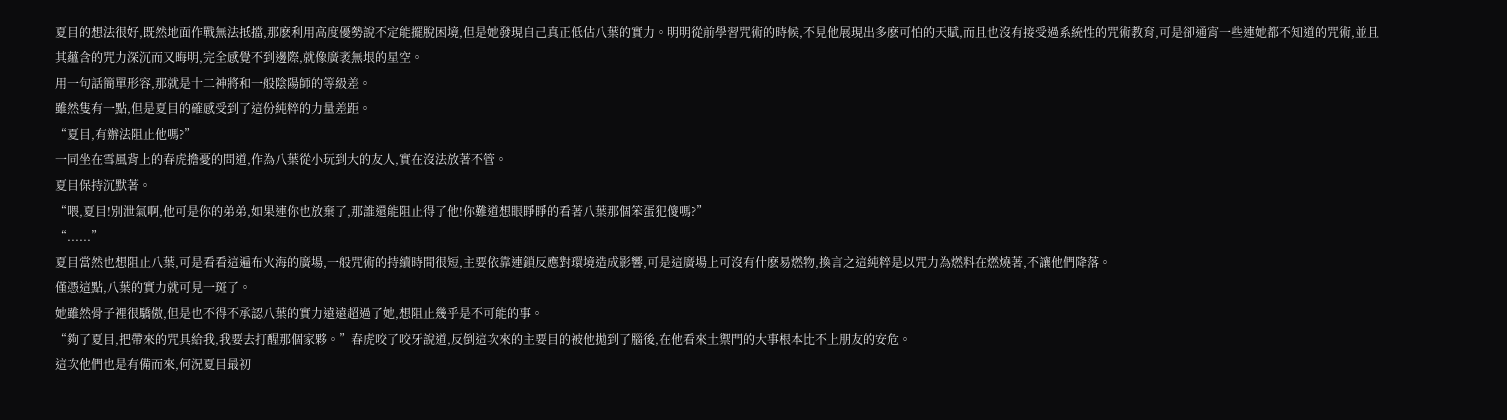夏目的想法很好,既然地面作戰無法抵擋,那麽利用高度優勢說不定能擺脫困境,但是她發現自己真正低估八葉的實力。明明從前學習咒術的時候,不見他展現出多麽可怕的天賦,而且也沒有接受過系統性的咒術教育,可是卻通宵一些連她都不知道的咒術,並且其蘊含的咒力深沉而又晦明,完全感覺不到邊際,就像廣袤無垠的星空。
用一句話簡單形容,那就是十二神將和一般陰陽師的等級差。
雖然隻有一點,但是夏目的確感受到了這份純粹的力量差距。
“夏目,有辦法阻止他嗎?”
一同坐在雪風背上的春虎擔憂的問道,作為八葉從小玩到大的友人,實在沒法放著不管。
夏目保持沉默著。
“喂,夏目!別泄氣啊,他可是你的弟弟,如果連你也放棄了,那誰還能阻止得了他!你難道想眼睜睜的看著八葉那個笨蛋犯傻嗎?”
“......”
夏目當然也想阻止八葉,可是看看這遍布火海的廣場,一般咒術的持續時間很短,主要依靠連鎖反應對環境造成影響,可是這廣場上可沒有什麽易燃物,換言之這純粹是以咒力為燃料在燃燒著,不讓他們降落。
僅憑這點,八葉的實力就可見一斑了。
她雖然骨子裡很驕傲,但是也不得不承認八葉的實力遠遠超過了她,想阻止幾乎是不可能的事。
“夠了夏目,把帶來的咒具給我,我要去打醒那個家夥。”春虎咬了咬牙說道,反倒這次來的主要目的被他拋到了腦後,在他看來土禦門的大事根本比不上朋友的安危。
這次他們也是有備而來,何況夏目最初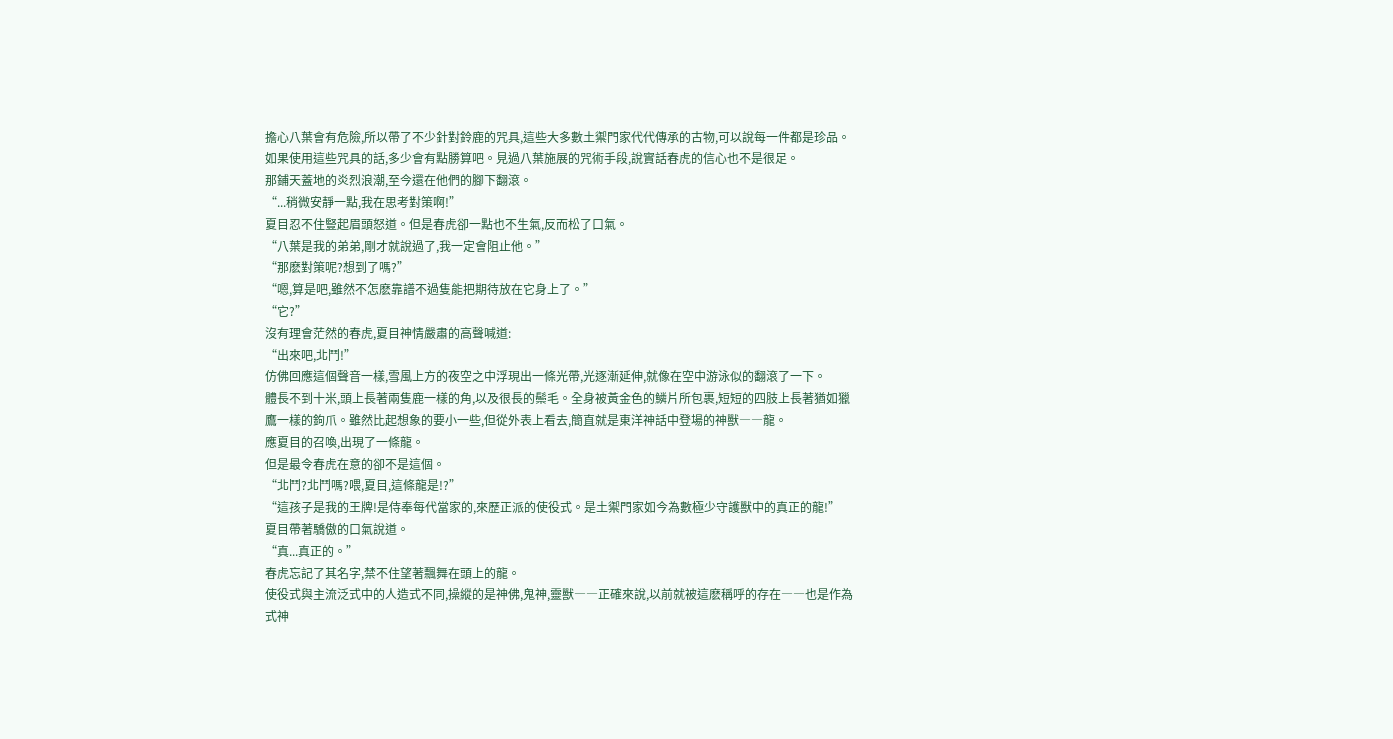擔心八葉會有危險,所以帶了不少針對鈴鹿的咒具,這些大多數土禦門家代代傳承的古物,可以說每一件都是珍品。
如果使用這些咒具的話,多少會有點勝算吧。見過八葉施展的咒術手段,說實話春虎的信心也不是很足。
那鋪天蓋地的炎烈浪潮,至今還在他們的腳下翻滾。
“...稍微安靜一點,我在思考對策啊!”
夏目忍不住豎起眉頭怒道。但是春虎卻一點也不生氣,反而松了口氣。
“八葉是我的弟弟,剛才就說過了,我一定會阻止他。”
“那麽對策呢?想到了嗎?”
“嗯,算是吧,雖然不怎麽靠譜不過隻能把期待放在它身上了。”
“它?”
沒有理會茫然的春虎,夏目神情嚴肅的高聲喊道:
“出來吧,北鬥!”
仿佛回應這個聲音一樣,雪風上方的夜空之中浮現出一條光帶,光逐漸延伸,就像在空中游泳似的翻滾了一下。
體長不到十米,頭上長著兩隻鹿一樣的角,以及很長的鬃毛。全身被黃金色的鱗片所包裹,短短的四肢上長著猶如獵鷹一樣的鉤爪。雖然比起想象的要小一些,但從外表上看去,簡直就是東洋神話中登場的神獸――龍。
應夏目的召喚,出現了一條龍。
但是最令春虎在意的卻不是這個。
“北鬥?北鬥嗎?喂,夏目,這條龍是!?”
“這孩子是我的王牌!是侍奉每代當家的,來歷正派的使役式。是土禦門家如今為數極少守護獸中的真正的龍!”
夏目帶著驕傲的口氣說道。
“真...真正的。”
春虎忘記了其名字,禁不住望著飄舞在頭上的龍。
使役式與主流泛式中的人造式不同,操縱的是神佛,鬼神,靈獸――正確來說,以前就被這麽稱呼的存在――也是作為式神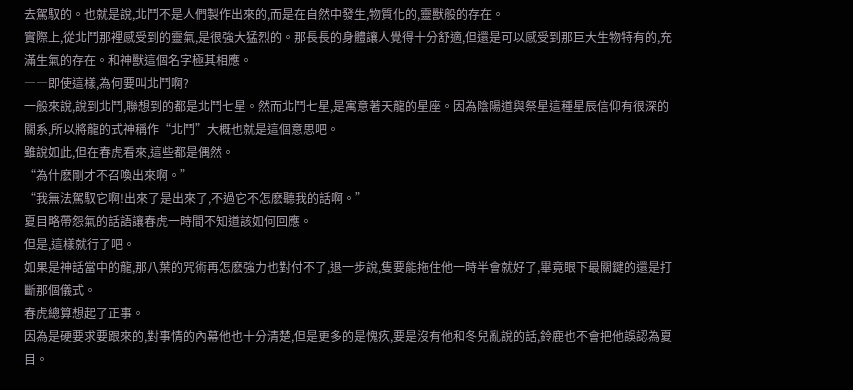去駕馭的。也就是說,北鬥不是人們製作出來的,而是在自然中發生,物質化的,靈獸般的存在。
實際上,從北鬥那裡感受到的靈氣,是很強大猛烈的。那長長的身體讓人覺得十分舒適,但還是可以感受到那巨大生物特有的,充滿生氣的存在。和神獸這個名字極其相應。
――即使這樣,為何要叫北鬥啊?
一般來說,說到北鬥,聯想到的都是北鬥七星。然而北鬥七星,是寓意著天龍的星座。因為陰陽道與祭星這種星辰信仰有很深的關系,所以將龍的式神稱作“北鬥”大概也就是這個意思吧。
雖說如此,但在春虎看來,這些都是偶然。
“為什麽剛才不召喚出來啊。”
“我無法駕馭它啊!出來了是出來了,不過它不怎麽聽我的話啊。”
夏目略帶怨氣的話語讓春虎一時間不知道該如何回應。
但是,這樣就行了吧。
如果是神話當中的龍,那八葉的咒術再怎麽強力也對付不了,退一步說,隻要能拖住他一時半會就好了,畢竟眼下最關鍵的還是打斷那個儀式。
春虎總算想起了正事。
因為是硬要求要跟來的,對事情的內幕他也十分清楚,但是更多的是愧疚,要是沒有他和冬兒亂說的話,鈴鹿也不會把他誤認為夏目。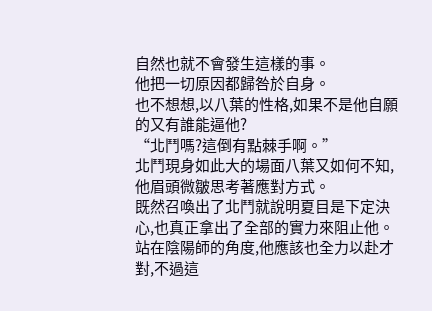自然也就不會發生這樣的事。
他把一切原因都歸咎於自身。
也不想想,以八葉的性格,如果不是他自願的又有誰能逼他?
“北鬥嗎?這倒有點棘手啊。”
北鬥現身如此大的場面八葉又如何不知,他眉頭微皺思考著應對方式。
既然召喚出了北鬥就說明夏目是下定決心,也真正拿出了全部的實力來阻止他。站在陰陽師的角度,他應該也全力以赴才對,不過這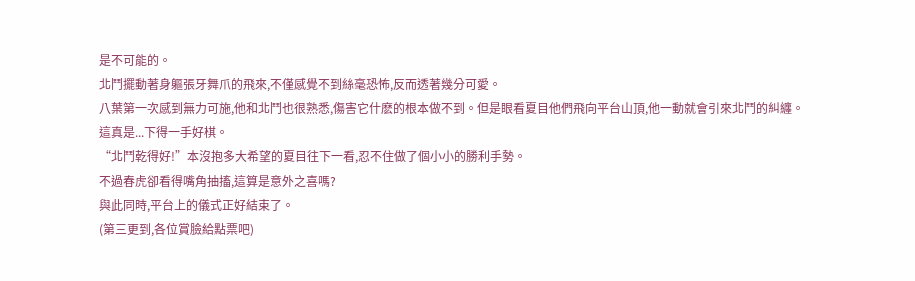是不可能的。
北鬥擺動著身軀張牙舞爪的飛來,不僅感覺不到絲毫恐怖,反而透著幾分可愛。
八葉第一次感到無力可施,他和北鬥也很熟悉,傷害它什麽的根本做不到。但是眼看夏目他們飛向平台山頂,他一動就會引來北鬥的糾纏。
這真是...下得一手好棋。
“北鬥乾得好!”本沒抱多大希望的夏目往下一看,忍不住做了個小小的勝利手勢。
不過春虎卻看得嘴角抽搐,這算是意外之喜嗎?
與此同時,平台上的儀式正好結束了。
(第三更到,各位賞臉給點票吧)